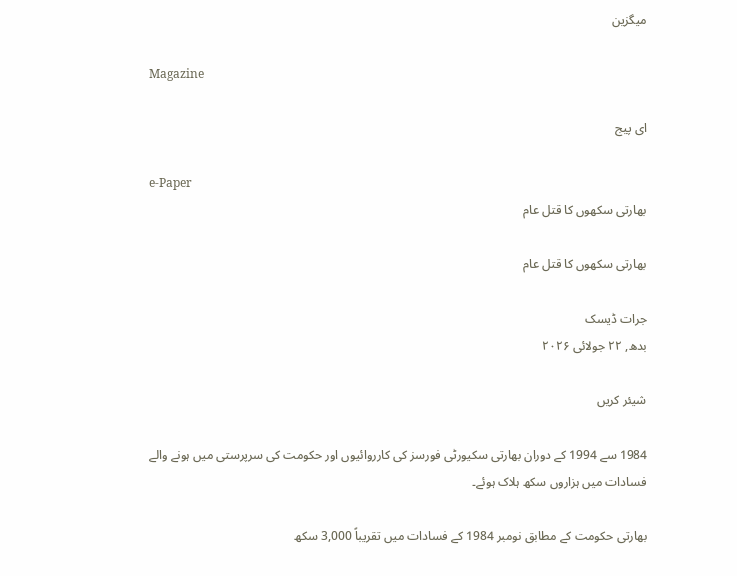میگزین

Magazine

ای پیج

e-Paper
بھارتی سکھوں کا قتل عام

بھارتی سکھوں کا قتل عام

جرات ڈیسک
بدھ, ۲۲ جولائی ۲۰۲۶

شیئر کریں

1984 سے 1994 کے دوران بھارتی سکیورٹی فورسز کی کارروائیوں اور حکومت کی سرپرستی میں ہونے والے فسادات میں ہزاروں سکھ ہلاک ہوئے۔

بھارتی حکومت کے مطابق نومبر 1984 کے فسادات میں تقریباً 3,000 سکھ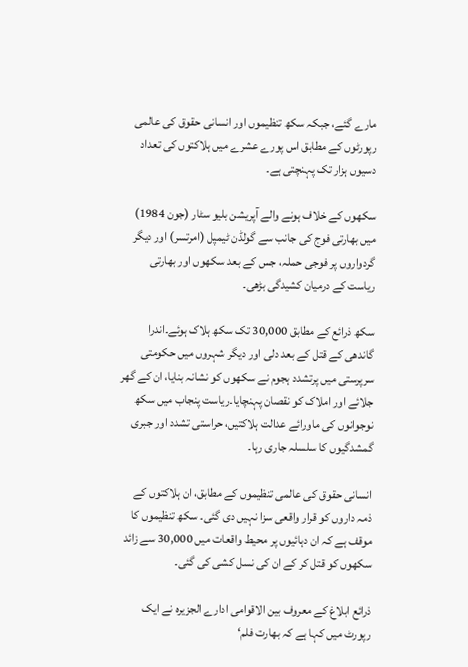مارے گئے، جبکہ سکھ تنظیموں اور انسانی حقوق کی عالمی رپورٹوں کے مطابق اس پورے عشرے میں ہلاکتوں کی تعداد دسیوں ہزار تک پہنچتی ہے۔

سکھوں کے خلاف ہونے والے آپریشن بلیو سٹار (جون 1984) میں بھارتی فوج کی جانب سے گولڈن ٹیمپل (امرتسر) اور دیگر گردواروں پر فوجی حملہ، جس کے بعد سکھوں اور بھارتی ریاست کے درمیان کشیدگی بڑھی۔

سکھ ذرائع کے مطابق 30,000 تک سکھ ہلاک ہوئے۔اندرا گاندھی کے قتل کے بعد دلی اور دیگر شہروں میں حکومتی سرپرستی میں پرتشدد ہجوم نے سکھوں کو نشانہ بنایا، ان کے گھر جلائے اور املاک کو نقصان پہنچایا۔ریاست پنجاب میں سکھ نوجوانوں کی ماورائے عدالت ہلاکتیں، حراستی تشدد اور جبری گمشدگیوں کا سلسلہ جاری رہا۔

انسانی حقوق کی عالمی تنظیموں کے مطابق، ان ہلاکتوں کے ذمہ داروں کو قرار واقعی سزا نہیں دی گئی۔ سکھ تنظیموں کا موقف ہے کہ ان دہائیوں پر محیط واقعات میں 30,000 سے زائد سکھوں کو قتل کر کے ان کی نسل کشی کی گئی۔

ذرائع ابلاغ کے معروف بین الاقوامی ادارے الجزیرہ نے ایک رپورٹ میں کہا ہے کہ بھارت فلم‘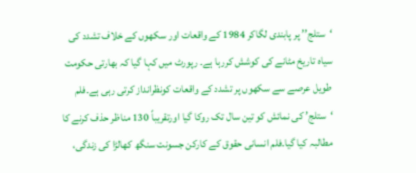‘ستلج’’ پر پابندی لگاکر 1984 کے واقعات اور سکھوں کے خلاف تشدد کی سیاہ تاریخ مٹانے کی کوشش کررہا ہے۔ رپورٹ میں کہا گیا کہ بھارتی حکومت طویل عرصے سے سکھوں پر تشدد کے واقعات کونظرانداز کرتی رہی ہے۔فلم ‘ستلج’ کی نمائش کو تین سال تک روکا گیا اورتقریباً 130 مناظر حذف کرنے کا مطالبہ کیا گیا۔فلم انسانی حقوق کے کارکن جسونت سنگھ کھالڑا کی زندگی،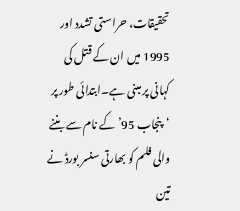تحقیقات، حراستی تشدد اور 1995 میں ان کے قتل کی کہانی پر مبنی ہے۔ابتدائی طور پر ‘پنجاب 95’ کے نام سے بننے والی فلم کو بھارتی سنسر بورڈ نے تین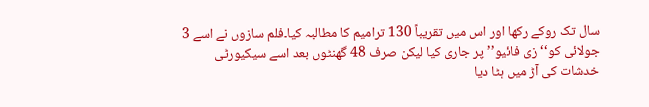سال تک روکے رکھا اور اس میں تقریباً 130 ترامیم کا مطالبہ کیا۔فلم سازوں نے اسے 3 جولائی کو‘‘ زی فائیو’’ پر جاری کیا لیکن صرف 48 گھنٹوں بعد اسے سیکیورٹی خدشات کی آڑ میں ہٹا دیا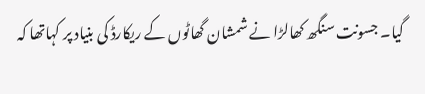گیا۔ جسونت سنگھ کھالڑا نے شمشان گھاٹوں کے ریکارڈ کی بنیاد پر کہاتھا کہ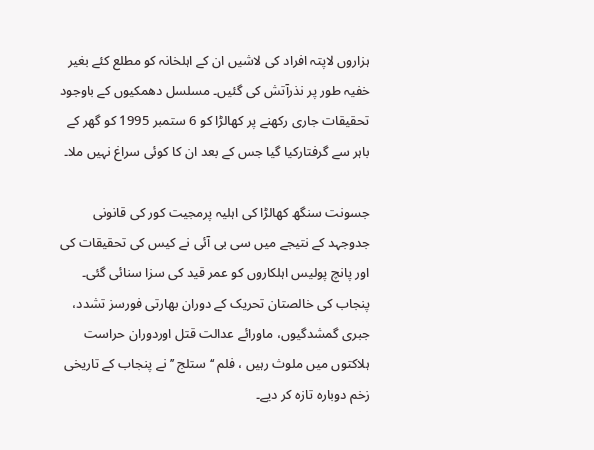ہزاروں لاپتہ افراد کی لاشیں ان کے اہلخانہ کو مطلع کئے بغیر خفیہ طور پر نذرآتش کی گئیں۔ مسلسل دھمکیوں کے باوجود تحقیقات جاری رکھنے پر کھالڑا کو 6 ستمبر 1995 کو گھر کے باہر سے گرفتارکیا گیا جس کے بعد ان کا کوئی سراغ نہیں ملا۔

جسونت سنگھ کھالڑا کی اہلیہ پرمجیت کور کی قانونی جدوجہد کے نتیجے میں سی بی آئی نے کیس کی تحقیقات کی اور پانچ پولیس اہلکاروں کو عمر قید کی سزا سنائی گئی۔ پنجاب کی خالصتان تحریک کے دوران بھارتی فورسز تشدد، جبری گمشدگیوں، ماورائے عدالت قتل اوردوران حراست ہلاکتوں میں ملوث رہیں ، فلم ‘‘ستلج ’’نے پنجاب کے تاریخی زخم دوبارہ تازہ کر دیے۔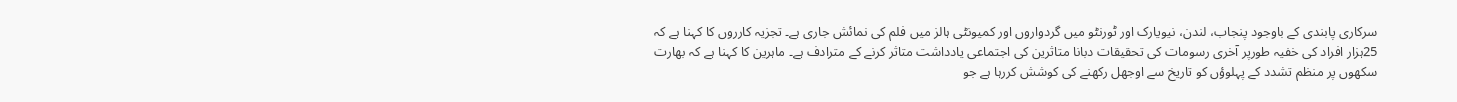سرکاری پابندی کے باوجود پنجاب، لندن، نیویارک اور ٹورنٹو میں گردواروں اور کمیونٹی ہالز میں فلم کی نمائش جاری ہے۔ تجزیہ کارروں کا کہنا ہے کہ 25ہزار افراد کی خفیہ طورپر آخری رسومات کی تحقیقات دبانا متاثرین کی اجتماعی یادداشت متاثر کرنے کے مترادف ہے۔ ماہرین کا کہنا ہے کہ بھارت سکھوں پر منظم تشدد کے پہلوؤں کو تاریخ سے اوجھل رکھنے کی کوشش کررہا ہے جو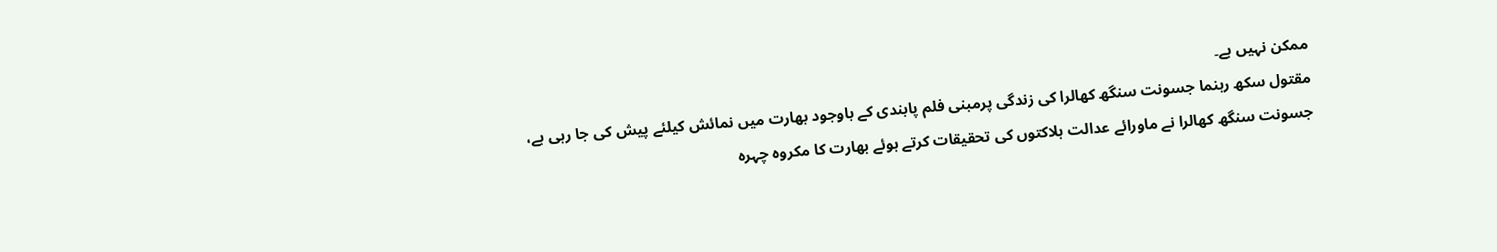ممکن نہیں ہے۔
مقتول سکھ رہنما جسونت سنگھ کھالرا کی زندگی پرمبنی فلم پابندی کے باوجود بھارت میں نمائش کیلئے پیش کی جا رہی ہے، جسونت سنگھ کھالرا نے ماورائے عدالت ہلاکتوں کی تحقیقات کرتے ہوئے بھارت کا مکروہ چہرہ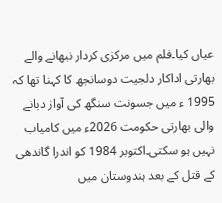عیاں کیا۔فلم میں مرکزی کردار نبھانے والے بھارتی اداکار دلجیت دوسانجھ کا کہنا تھا کہ 1995 ء میں جسونت سنگھ کی آواز دبانے والی بھارتی حکومت 2026ء میں کامیاب نہیں ہو سکتی۔اکتوبر 1984 کو اندرا گاندھی کے قتل کے بعد ہندوستان میں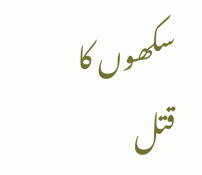سکھوں کا قتل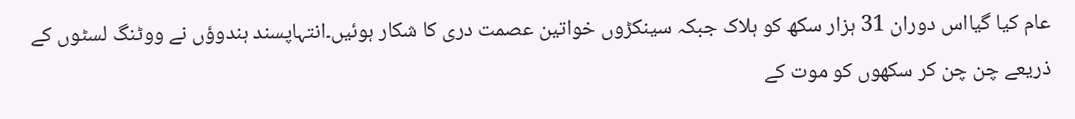عام کیا گیااس دوران 31 ہزار سکھ کو ہلاک جبکہ سینکڑوں خواتین عصمت دری کا شکار ہوئیں۔انتہاپسند ہندوؤں نے ووٹنگ لسٹوں کے ذریعے چن چن کر سکھوں کو موت کے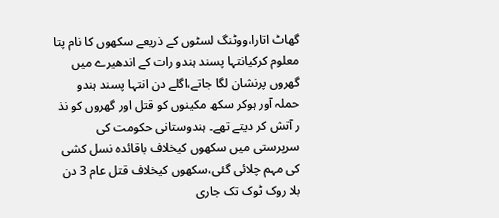گھاٹ اتارا،ووٹنگ لسٹوں کے ذریعے سکھوں کا نام پتا معلوم کرکیانتہا پسند ہندو رات کے اندھیرے میں گھروں پرنشان لگا جاتے،اگلے دن انتہا پسند ہندو حملہ آور ہوکر سکھ مکینوں کو قتل اور گھروں کو نذ ر آتش کر دیتے تھے۔ ہندوستانی حکومت کی سرپرستی میں سکھوں کیخلاف باقائدہ نسل کشی کی مہم چلائی گئی،سکھوں کیخلاف قتل عام 3 دن بلا روک ٹوک تک جاری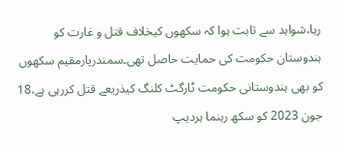رہا،شواہد سے ثابت ہوا کہ سکھوں کیخلاف قتل و غارت کو ہندوستان حکومت کی حمایت حاصل تھی۔سمندرپارمقیم سکھوں کو بھی ہندوستانی حکومت ٹارگٹ کلنگ کیذریعے قتل کررہی ہے،18 جون 2023 کو سکھ رہنما ہردیپ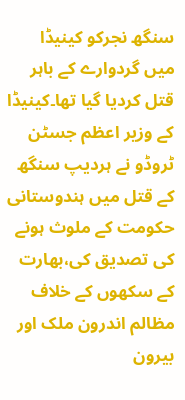سنگھ نجرکو کینیڈا میں گردوارے کے باہر قتل کردیا گیا تھا۔کینیڈا کے وزیر اعظم جسٹن ٹروڈو نے ہردیپ سنگھ کے قتل میں ہندوستانی حکومت کے ملوث ہونے کی تصدیق کی،بھارت کے سکھوں کے خلاف مظالم اندرون ملک اور بیرون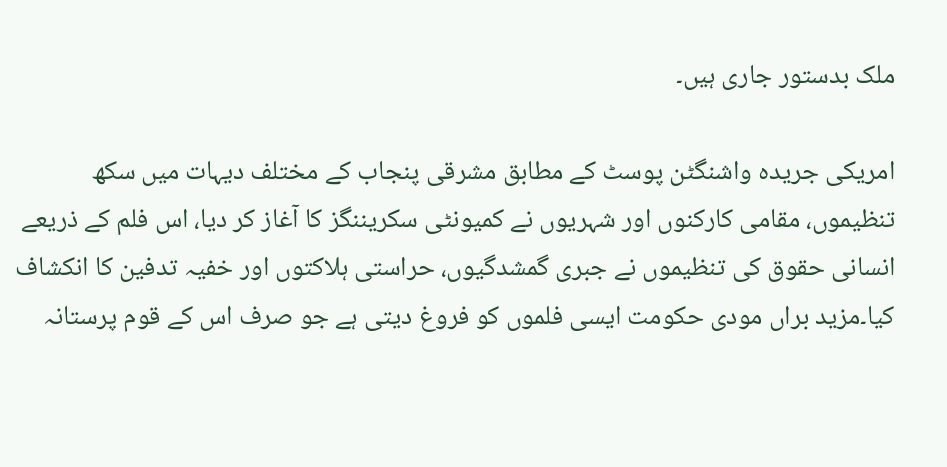ملک بدستور جاری ہیں۔

امریکی جریدہ واشنگٹن پوسٹ کے مطابق مشرقی پنجاب کے مختلف دیہات میں سکھ تنظیموں، مقامی کارکنوں اور شہریوں نے کمیونٹی سکریننگز کا آغاز کر دیا، اس فلم کے ذریعے انسانی حقوق کی تنظیموں نے جبری گمشدگیوں، حراستی ہلاکتوں اور خفیہ تدفین کا انکشاف کیا۔مزید براں مودی حکومت ایسی فلموں کو فروغ دیتی ہے جو صرف اس کے قوم پرستانہ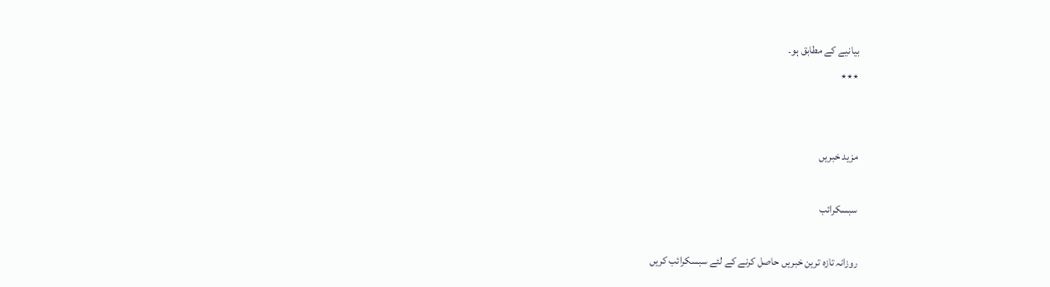بیانیے کے مطابق ہو۔
٭٭٭


مزید خبریں

سبسکرائب

روزانہ تازہ ترین خبریں حاصل کرنے کے لئے سبسکرائب کریں